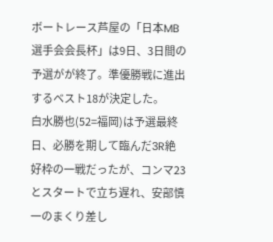ボートレース芦屋の「日本MB選手会会長杯」は9日、3日間の予選がが終了。準優勝戦に進出するベスト18が決定した。
白水勝也(52=福岡)は予選最終日、必勝を期して臨んだ3R絶好枠の一戦だったが、コンマ23とスタートで立ち遅れ、安部慎一のまくり差し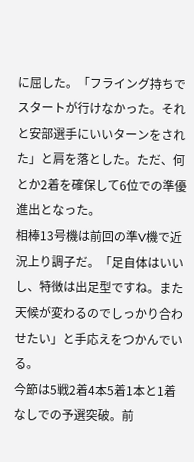に屈した。「フライング持ちでスタートが行けなかった。それと安部選手にいいターンをされた」と肩を落とした。ただ、何とか2着を確保して6位での準優進出となった。
相棒13号機は前回の準V機で近況上り調子だ。「足自体はいいし、特徴は出足型ですね。また天候が変わるのでしっかり合わせたい」と手応えをつかんでいる。
今節は5戦2着4本5着1本と1着なしでの予選突破。前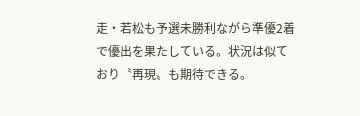走・若松も予選未勝利ながら準優2着で優出を果たしている。状況は似ており〝再現〟も期待できる。